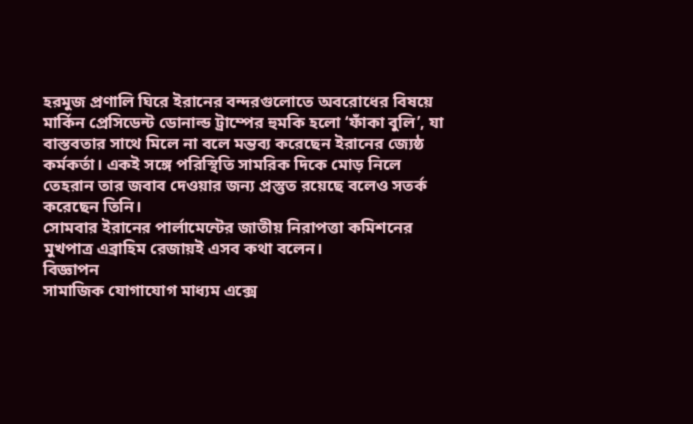হরমুজ প্রণালি ঘিরে ইরানের বন্দরগুলোতে অবরোধের বিষয়ে মার্কিন প্রেসিডেন্ট ডোনাল্ড ট্রাম্পের হুমকি হলো ‘ফাঁকা বুলি’, যা বাস্তবতার সাথে মিলে না বলে মন্তব্য করেছেন ইরানের জ্যেষ্ঠ কর্মকর্তা। একই সঙ্গে পরিস্থিতি সামরিক দিকে মোড় নিলে তেহরান তার জবাব দেওয়ার জন্য প্রস্তুত রয়েছে বলেও সতর্ক করেছেন তিনি।
সোমবার ইরানের পার্লামেন্টের জাতীয় নিরাপত্তা কমিশনের মুখপাত্র এব্রাহিম রেজায়ই এসব কথা বলেন।
বিজ্ঞাপন
সামাজিক যোগাযোগ মাধ্যম এক্সে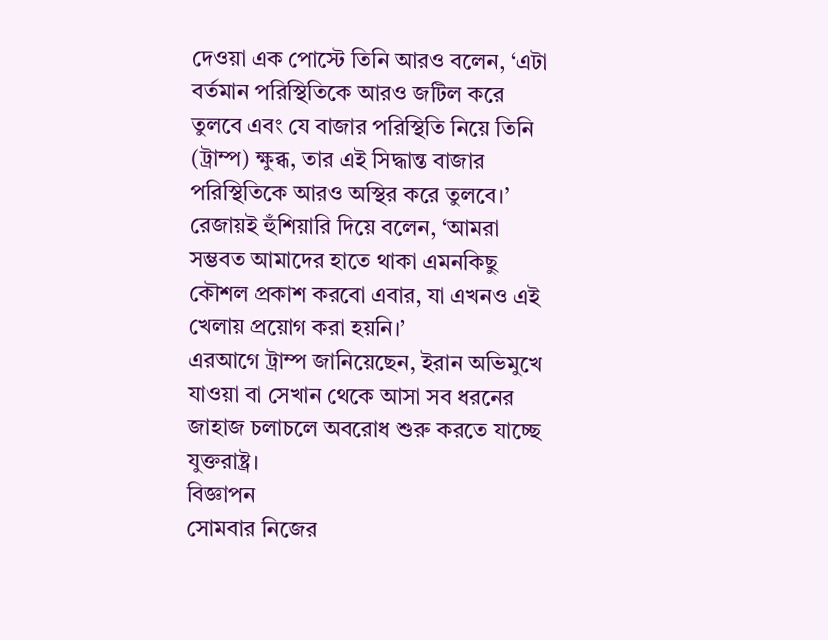দেওয়া এক পোস্টে তিনি আরও বলেন, ‘এটা বর্তমান পরিস্থিতিকে আরও জটিল করে তুলবে এবং যে বাজার পরিস্থিতি নিয়ে তিনি (ট্রাম্প) ক্ষুব্ধ, তার এই সিদ্ধান্ত বাজার পরিস্থিতিকে আরও অস্থির করে তুলবে।’
রেজায়ই হুঁশিয়ারি দিয়ে বলেন, ‘আমরা সম্ভবত আমাদের হাতে থাকা এমনকিছু কৌশল প্রকাশ করবো এবার, যা এখনও এই খেলায় প্রয়োগ করা হয়নি।’
এরআগে ট্রাম্প জানিয়েছেন, ইরান অভিমুখে যাওয়া বা সেখান থেকে আসা সব ধরনের জাহাজ চলাচলে অবরোধ শুরু করতে যাচ্ছে যুক্তরাষ্ট্র।
বিজ্ঞাপন
সোমবার নিজের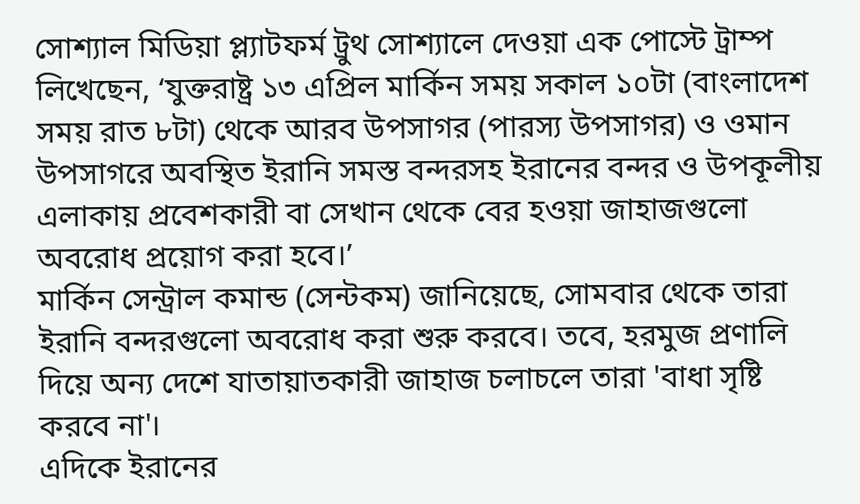সোশ্যাল মিডিয়া প্ল্যাটফর্ম ট্রুথ সোশ্যালে দেওয়া এক পোস্টে ট্রাম্প লিখেছেন, ‘যুক্তরাষ্ট্র ১৩ এপ্রিল মার্কিন সময় সকাল ১০টা (বাংলাদেশ সময় রাত ৮টা) থেকে আরব উপসাগর (পারস্য উপসাগর) ও ওমান উপসাগরে অবস্থিত ইরানি সমস্ত বন্দরসহ ইরানের বন্দর ও উপকূলীয় এলাকায় প্রবেশকারী বা সেখান থেকে বের হওয়া জাহাজগুলো অবরোধ প্রয়োগ করা হবে।’
মার্কিন সেন্ট্রাল কমান্ড (সেন্টকম) জানিয়েছে, সোমবার থেকে তারা ইরানি বন্দরগুলো অবরোধ করা শুরু করবে। তবে, হরমুজ প্রণালি দিয়ে অন্য দেশে যাতায়াতকারী জাহাজ চলাচলে তারা 'বাধা সৃষ্টি করবে না'।
এদিকে ইরানের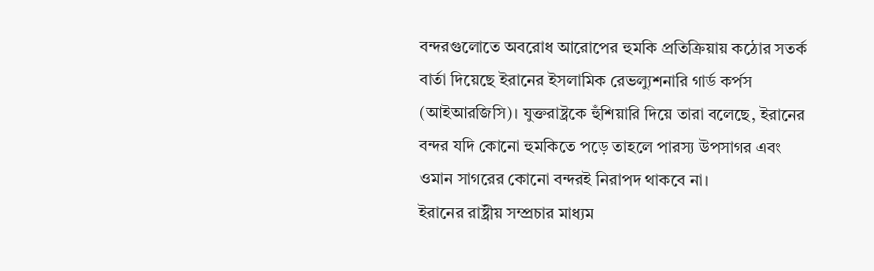বন্দরগুলোতে অবরোধ আরোপের হুমকি প্রতিক্রিয়ায় কঠোর সতর্ক বার্তা দিয়েছে ইরানের ইসলামিক রেভল্যুশনারি গার্ড কর্পস (আইআরজিসি)। যুক্তরাষ্ট্রকে হুঁশিয়ারি দিয়ে তারা বলেছে, ইরানের বন্দর যদি কোনো হুমকিতে পড়ে তাহলে পারস্য উপসাগর এবং ওমান সাগরের কোনো বন্দরই নিরাপদ থাকবে না।
ইরানের রাষ্ট্রীয় সম্প্রচার মাধ্যম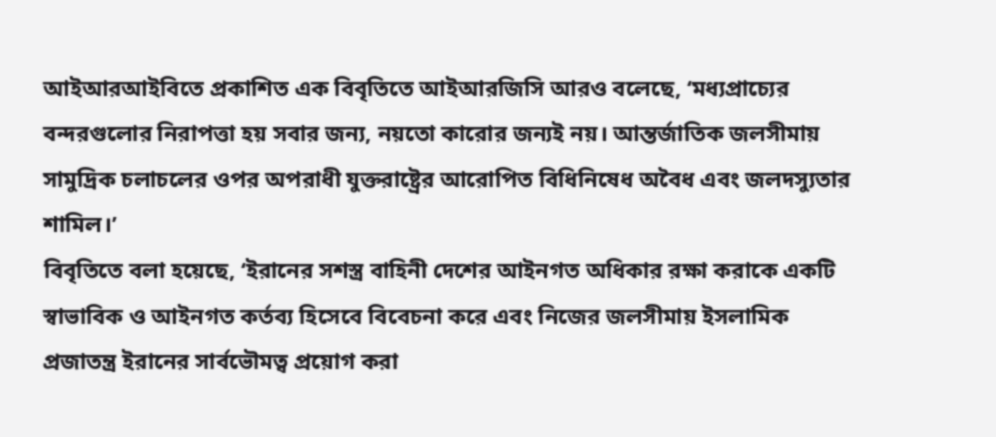আইআরআইবিতে প্রকাশিত এক বিবৃতিতে আইআরজিসি আরও বলেছে, ‘মধ্যপ্রাচ্যের বন্দরগুলোর নিরাপত্তা হয় সবার জন্য, নয়তো কারোর জন্যই নয়। আন্তর্জাতিক জলসীমায় সামুদ্রিক চলাচলের ওপর অপরাধী যুক্তরাষ্ট্রের আরোপিত বিধিনিষেধ অবৈধ এবং জলদস্যুতার শামিল।’
বিবৃতিতে বলা হয়েছে, ‘ইরানের সশস্ত্র বাহিনী দেশের আইনগত অধিকার রক্ষা করাকে একটি স্বাভাবিক ও আইনগত কর্তব্য হিসেবে বিবেচনা করে এবং নিজের জলসীমায় ইসলামিক প্রজাতন্ত্র ইরানের সার্বভৌমত্ব প্রয়োগ করা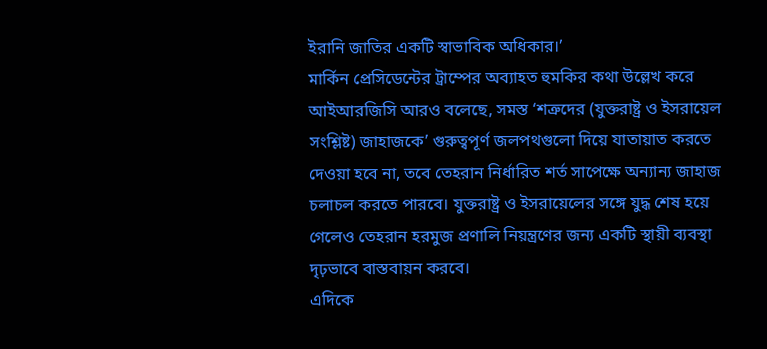ইরানি জাতির একটি স্বাভাবিক অধিকার।’
মার্কিন প্রেসিডেন্টের ট্রাম্পের অব্যাহত হুমকির কথা উল্লেখ করে আইআরজিসি আরও বলেছে, সমস্ত ‘শত্রুদের (যুক্তরাষ্ট্র ও ইসরায়েল সংশ্লিষ্ট) জাহাজকে’ গুরুত্বপূর্ণ জলপথগুলো দিয়ে যাতায়াত করতে দেওয়া হবে না, তবে তেহরান নির্ধারিত শর্ত সাপেক্ষে অন্যান্য জাহাজ চলাচল করতে পারবে। যুক্তরাষ্ট্র ও ইসরায়েলের সঙ্গে যুদ্ধ শেষ হয়ে গেলেও তেহরান হরমুজ প্রণালি নিয়ন্ত্রণের জন্য একটি স্থায়ী ব্যবস্থা দৃঢ়ভাবে বাস্তবায়ন করবে।
এদিকে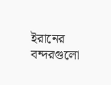ইরানের বন্দরগুলো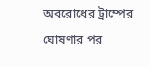অবরোধের ট্রাম্পের ঘোষণার পর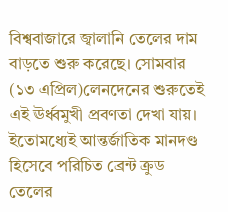বিশ্ববাজারে জ্বালানি তেলের দাম বাড়তে শুরু করেছে। সোমবার (১৩ এপ্রিল)লেনদেনের শুরুতেই এই ঊর্ধ্বমুখী প্রবণতা দেখা যায়। ইতোমধ্যেই আন্তর্জাতিক মানদণ্ড হিসেবে পরিচিত ব্রেন্ট ক্রুড তেলের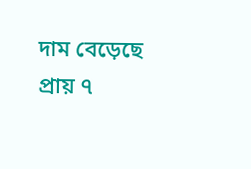দাম বেড়েছে প্রায় ৭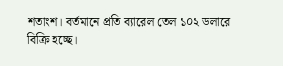শতাংশ। বর্তমানে প্রতি ব্যারেল তেল ১০২ ডলারে বিক্রি হচ্ছে।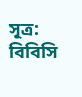সূত্র: বিবিসি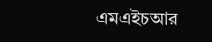এমএইচআর